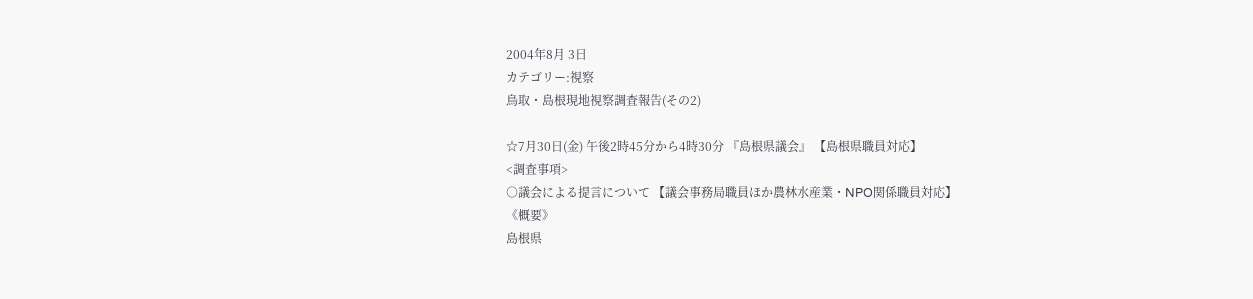2004年8月 3日
カテゴリー:視察
鳥取・島根現地視察調査報告(その2)

☆7月30日(金) 午後2時45分から4時30分 『島根県議会』 【島根県職員対応】
<調査事項>
○議会による提言について 【議会事務局職員ほか農林水産業・NPO関係職員対応】
《概要》
島根県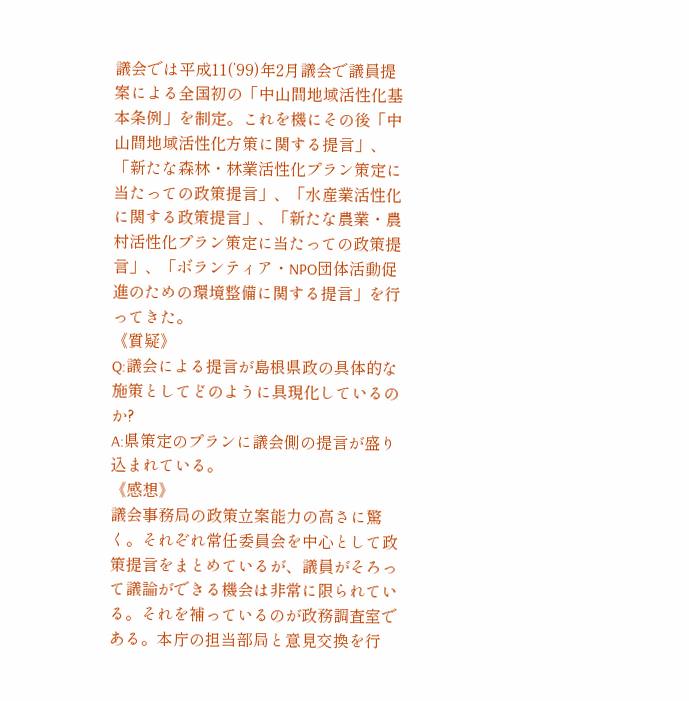議会では平成11(’99)年2月議会で議員提案による全国初の「中山間地域活性化基本条例」を制定。これを機にその後「中山間地域活性化方策に関する提言」、「新たな森林・林業活性化プラン策定に当たっての政策提言」、「水産業活性化に関する政策提言」、「新たな農業・農村活性化プラン策定に当たっての政策提言」、「ボランティア・NPO団体活動促進のための環境整備に関する提言」を行ってきた。
《質疑》
Q:議会による提言が島根県政の具体的な施策としてどのように具現化しているのか?
A:県策定のプランに議会側の提言が盛り込まれている。
《感想》
議会事務局の政策立案能力の高さに驚く。それぞれ常任委員会を中心として政策提言をまとめているが、議員がそろって議論ができる機会は非常に限られている。それを補っているのが政務調査室である。本庁の担当部局と意見交換を行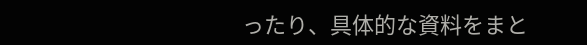ったり、具体的な資料をまと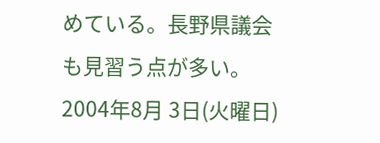めている。長野県議会も見習う点が多い。
2004年8月 3日(火曜日)